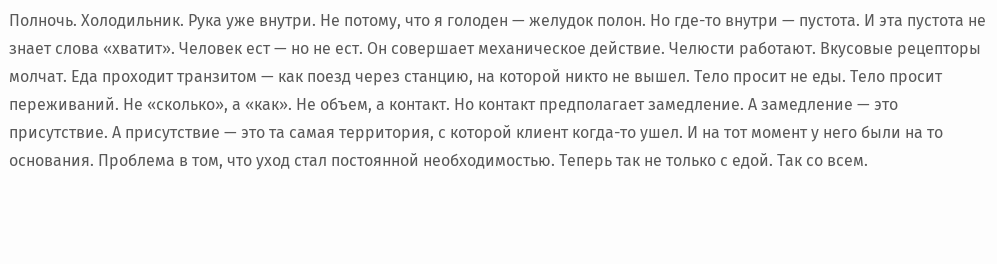Полночь. Холодильник. Рука уже внутри. Не потому, что я голоден — желудок полон. Но где-то внутри — пустота. И эта пустота не знает слова «хватит». Человек ест — но не ест. Он совершает механическое действие. Челюсти работают. Вкусовые рецепторы молчат. Еда проходит транзитом — как поезд через станцию, на которой никто не вышел. Тело просит не еды. Тело просит переживаний. Не «сколько», а «как». Не объем, а контакт. Но контакт предполагает замедление. А замедление — это присутствие. А присутствие — это та самая территория, с которой клиент когда-то ушел. И на тот момент у него были на то основания. Проблема в том, что уход стал постоянной необходимостью. Теперь так не только с едой. Так со всем.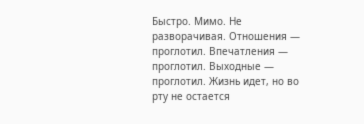Быстро. Мимо. Не разворачивая. Отношения — проглотил. Впечатления — проглотил. Выходные — проглотил. Жизнь идет, но во рту не остается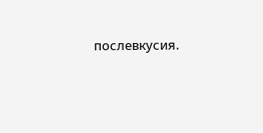послевкусия.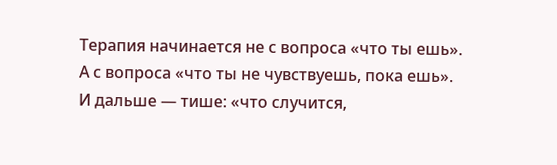Терапия начинается не с вопроса «что ты ешь». А с вопроса «что ты не чувствуешь, пока ешь». И дальше — тише: «что случится,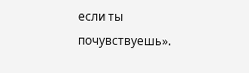если ты почувствуешь».